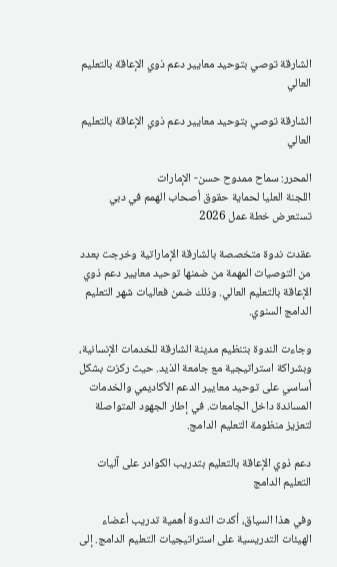الشارقة توصي بتوحيد معايير دعم ذوي الإعاقة بالتعليم العالي

الشارقة توصي بتوحيد معايير دعم ذوي الإعاقة بالتعليم العالي

المحرر: سماح ممدوح حسن- الإمارات
اللجنة العليا لحماية حقوق أصحاب الهمم في دبي تستعرض خطة عمل 2026

عقدت ندوة متخصصة بالشارقة الإماراتية وخرجت بعدد من التوصيات المهمة من ضمنها توحيد معايير دعم ذوي الإعاقة بالتعليم العالي. وذلك ضمن فعاليات شهر التعليم الدامج السنوي.

وجاءت الندوة بتنظيم مدينة الشارقة للخدمات الإنسانية، وبشراكة استراتيجية مع جامعة الذيد. حيث ركزت بشكل أساسي على توحيد معايير الدعم الأكاديمي والخدمات المساندة داخل الجامعات. في إطار الجهود المتواصلة لتعزيز منظومة التعليم الدامج.

دعم ذوي الإعاقة بالتعليم بتدريب الكوادر على آليات التعليم الدامج

وفي هذا السياق، أكدت الندوة أهمية تدريب أعضاء الهيئات التدريسية على استراتيجيات التعليم الدامج. إلى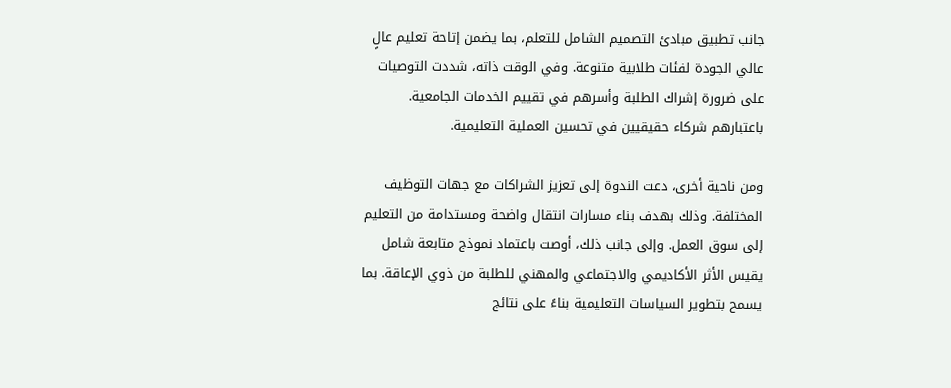جانب تطبيق مبادئ التصميم الشامل للتعلم، بما يضمن إتاحة تعليم عالٍ عالي الجودة لفئات طلابية متنوعة. وفي الوقت ذاته، شددت التوصيات على ضرورة إشراك الطلبة وأسرهم في تقييم الخدمات الجامعية. باعتبارهم شركاء حقيقيين في تحسين العملية التعليمية.

ومن ناحية أخرى، دعت الندوة إلى تعزيز الشراكات مع جهات التوظيف المختلفة. وذلك بهدف بناء مسارات انتقال واضحة ومستدامة من التعليم إلى سوق العمل. وإلى جانب ذلك، أوصت باعتماد نموذج متابعة شامل يقيس الأثر الأكاديمي والاجتماعي والمهني للطلبة من ذوي الإعاقة. بما يسمح بتطوير السياسات التعليمية بناءً على نتائج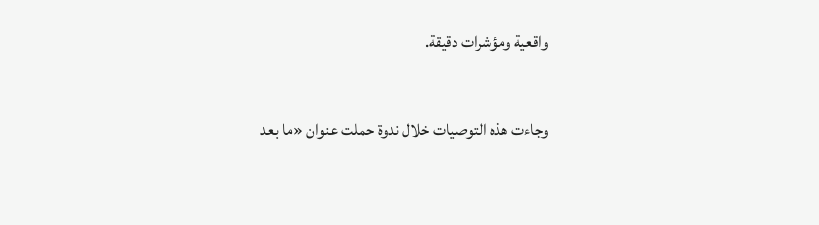واقعية ومؤشرات دقيقة.

وجاءت هذه التوصيات خلال ندوة حملت عنوان «ما بعد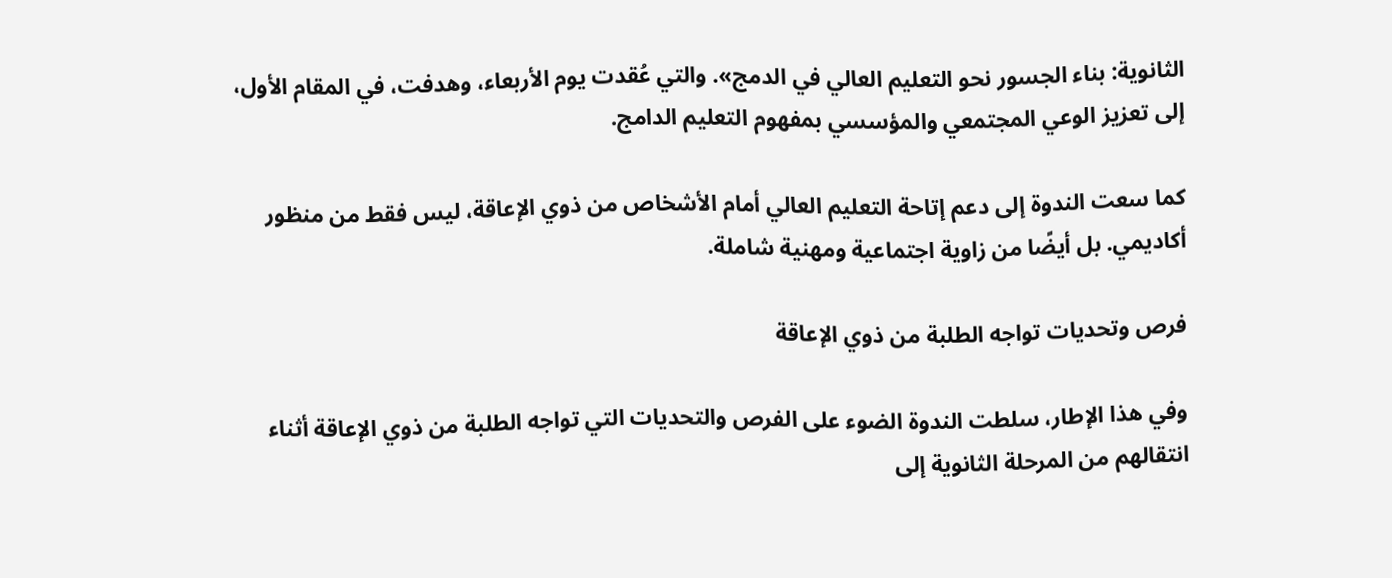الثانوية: بناء الجسور نحو التعليم العالي في الدمج». والتي عُقدت يوم الأربعاء، وهدفت، في المقام الأول، إلى تعزيز الوعي المجتمعي والمؤسسي بمفهوم التعليم الدامج.

كما سعت الندوة إلى دعم إتاحة التعليم العالي أمام الأشخاص من ذوي الإعاقة، ليس فقط من منظور أكاديمي. بل أيضًا من زاوية اجتماعية ومهنية شاملة.

فرص وتحديات تواجه الطلبة من ذوي الإعاقة

وفي هذا الإطار، سلطت الندوة الضوء على الفرص والتحديات التي تواجه الطلبة من ذوي الإعاقة أثناء انتقالهم من المرحلة الثانوية إلى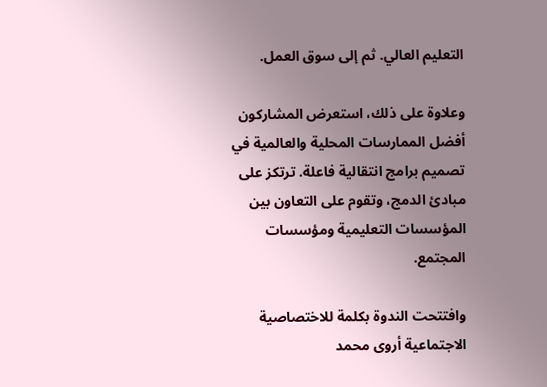التعليم العالي. ثم إلى سوق العمل.

وعلاوة على ذلك، استعرض المشاركون أفضل الممارسات المحلية والعالمية في تصميم برامج انتقالية فاعلة. ترتكز على مبادئ الدمج، وتقوم على التعاون بين المؤسسات التعليمية ومؤسسات المجتمع.

وافتتحت الندوة بكلمة للاختصاصية الاجتماعية أروى محمد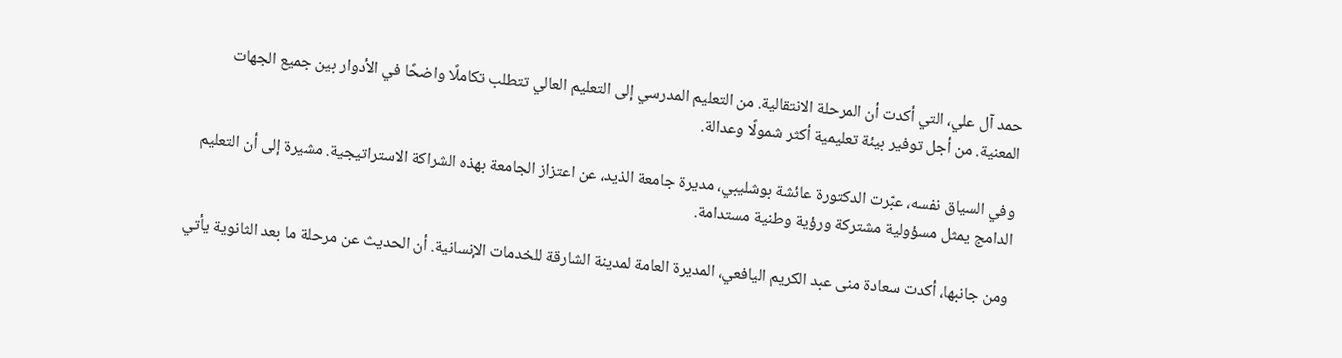حمد آل علي، التي أكدت أن المرحلة الانتقالية. من التعليم المدرسي إلى التعليم العالي تتطلب تكاملًا واضحًا في الأدوار بين جميع الجهات المعنية. من أجل توفير بيئة تعليمية أكثر شمولًا وعدالة.

وفي السياق نفسه، عبّرت الدكتورة عائشة بوشليبي، مديرة جامعة الذيد، عن اعتزاز الجامعة بهذه الشراكة الاستراتيجية. مشيرة إلى أن التعليم الدامج يمثل مسؤولية مشتركة ورؤية وطنية مستدامة.

ومن جانبها، أكدت سعادة منى عبد الكريم اليافعي، المديرة العامة لمدينة الشارقة للخدمات الإنسانية. أن الحديث عن مرحلة ما بعد الثانوية يأتي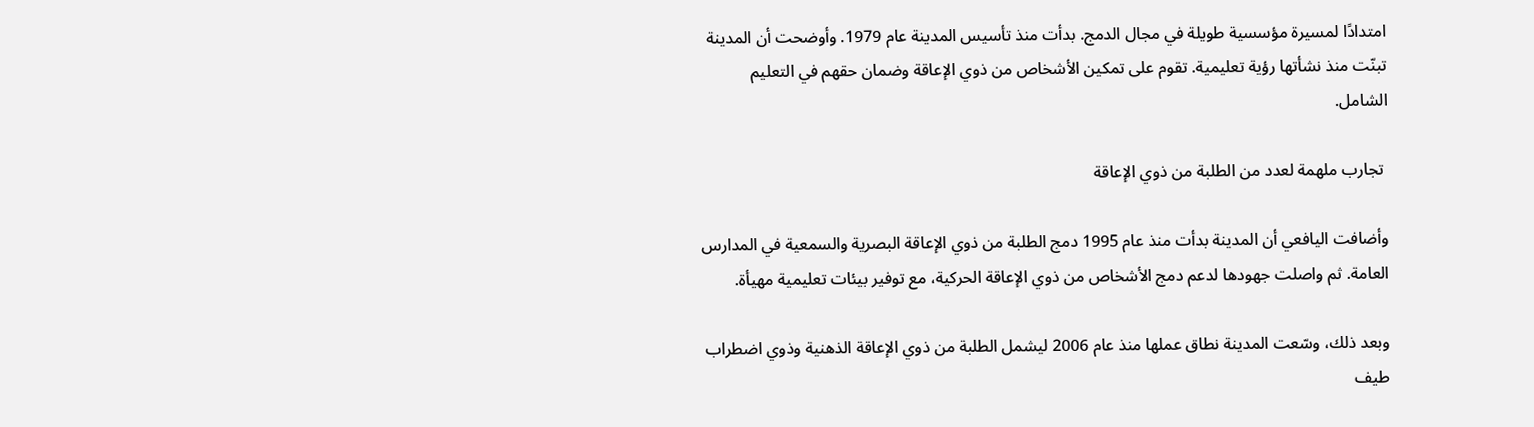امتدادًا لمسيرة مؤسسية طويلة في مجال الدمج. بدأت منذ تأسيس المدينة عام 1979. وأوضحت أن المدينة تبنّت منذ نشأتها رؤية تعليمية. تقوم على تمكين الأشخاص من ذوي الإعاقة وضمان حقهم في التعليم الشامل.

 تجارب ملهمة لعدد من الطلبة من ذوي الإعاقة

وأضافت اليافعي أن المدينة بدأت منذ عام 1995 دمج الطلبة من ذوي الإعاقة البصرية والسمعية في المدارس العامة. ثم واصلت جهودها لدعم دمج الأشخاص من ذوي الإعاقة الحركية، مع توفير بيئات تعليمية مهيأة.

وبعد ذلك، وسّعت المدينة نطاق عملها منذ عام 2006 ليشمل الطلبة من ذوي الإعاقة الذهنية وذوي اضطراب طيف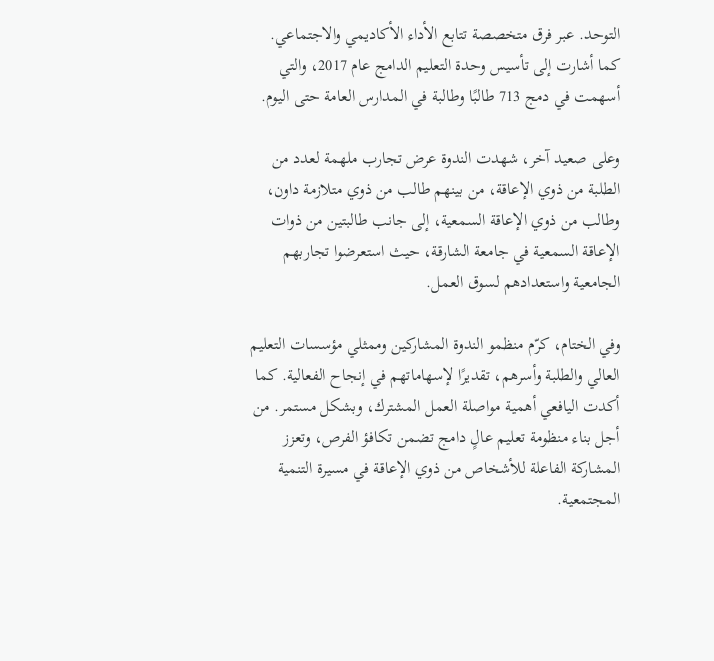التوحد. عبر فرق متخصصة تتابع الأداء الأكاديمي والاجتماعي. كما أشارت إلى تأسيس وحدة التعليم الدامج عام 2017، والتي أسهمت في دمج 713 طالبًا وطالبة في المدارس العامة حتى اليوم.

وعلى صعيد آخر، شهدت الندوة عرض تجارب ملهمة لعدد من الطلبة من ذوي الإعاقة، من بينهم طالب من ذوي متلازمة داون، وطالب من ذوي الإعاقة السمعية، إلى جانب طالبتين من ذوات الإعاقة السمعية في جامعة الشارقة، حيث استعرضوا تجاربهم الجامعية واستعدادهم لسوق العمل.

وفي الختام، كرّم منظمو الندوة المشاركين وممثلي مؤسسات التعليم العالي والطلبة وأسرهم، تقديرًا لإسهاماتهم في إنجاح الفعالية. كما أكدت اليافعي أهمية مواصلة العمل المشترك، وبشكل مستمر. من أجل بناء منظومة تعليم عالٍ دامج تضمن تكافؤ الفرص، وتعزز المشاركة الفاعلة للأشخاص من ذوي الإعاقة في مسيرة التنمية المجتمعية.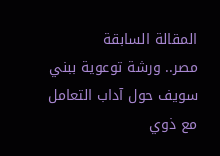المقالة السابقة
مصر.. ورشة توعوية ببني سويف حول آداب التعامل مع ذوي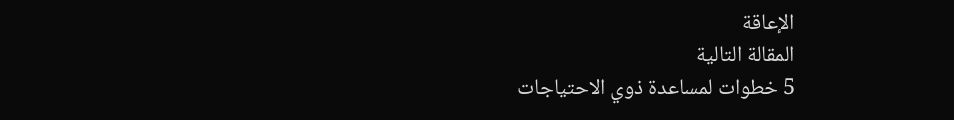الإعاقة
المقالة التالية
5 خطوات لمساعدة ذوي الاحتياجات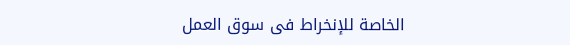الخاصة للإنخراط فى سوق العمل